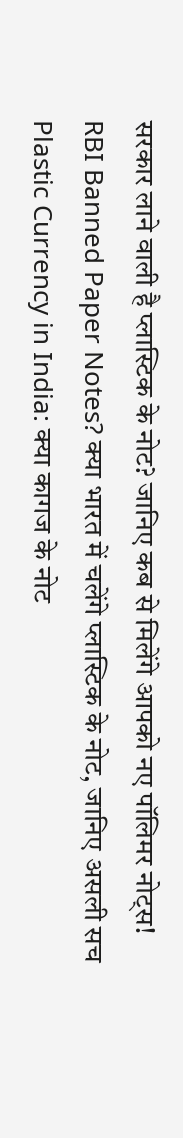सरकार लाने वाली है प्लास्टिक के नोट? जानिए कब से मिलेंगे आपको नए पॉलिमर नोट्स!
RBI Banned Paper Notes? क्या भारत में चलेंगे प्लास्टिक के नोट, जानिए असली सच
Plastic Currency in India: क्या कागज के नोट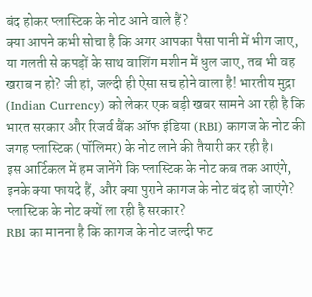बंद होकर प्लास्टिक के नोट आने वाले हैं?
क्या आपने कभी सोचा है कि अगर आपका पैसा पानी में भीग जाए, या गलती से कपड़ों के साथ वाशिंग मशीन में धुल जाए, तब भी वह खराब न हो? जी हां, जल्दी ही ऐसा सच होने वाला है! भारतीय मुद्रा (Indian Currency) को लेकर एक बड़ी खबर सामने आ रही है कि भारत सरकार और रिजर्व बैंक ऑफ इंडिया (RBI) कागज के नोट की जगह प्लास्टिक (पॉलिमर) के नोट लाने की तैयारी कर रही है।
इस आर्टिकल में हम जानेंगे कि प्लास्टिक के नोट कब तक आएंगे, इनके क्या फायदे हैं, और क्या पुराने कागज के नोट बंद हो जाएंगे?
प्लास्टिक के नोट क्यों ला रही है सरकार?
RBI का मानना है कि कागज के नोट जल्दी फट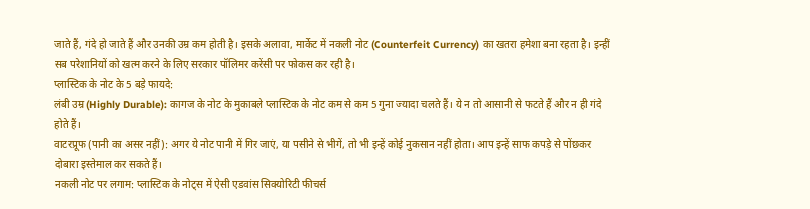जाते हैं, गंदे हो जाते हैं और उनकी उम्र कम होती है। इसके अलावा, मार्केट में नकली नोट (Counterfeit Currency) का खतरा हमेशा बना रहता है। इन्हीं सब परेशानियों को खत्म करने के लिए सरकार पॉलिमर करेंसी पर फोकस कर रही है।
प्लास्टिक के नोट के 5 बड़े फायदे:
लंबी उम्र (Highly Durable): कागज के नोट के मुकाबले प्लास्टिक के नोट कम से कम 5 गुना ज्यादा चलते हैं। ये न तो आसानी से फटते हैं और न ही गंदे होते हैं।
वाटरप्रूफ (पानी का असर नहीं): अगर ये नोट पानी में गिर जाएं, या पसीने से भीगें, तो भी इन्हें कोई नुकसान नहीं होता। आप इन्हें साफ कपड़े से पोंछकर दोबारा इस्तेमाल कर सकते हैं।
नकली नोट पर लगाम: प्लास्टिक के नोट्स में ऐसी एडवांस सिक्योरिटी फीचर्स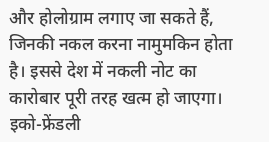और होलोग्राम लगाए जा सकते हैं, जिनकी नकल करना नामुमकिन होता है। इससे देश में नकली नोट का कारोबार पूरी तरह खत्म हो जाएगा।
इको-फ्रेंडली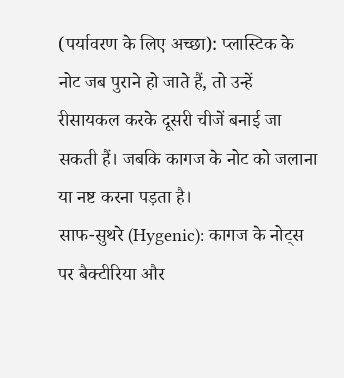(पर्यावरण के लिए अच्छा): प्लास्टिक के नोट जब पुराने हो जाते हैं, तो उन्हें रीसायकल करके दूसरी चीजें बनाई जा सकती हैं। जबकि कागज के नोट को जलाना या नष्ट करना पड़ता है।
साफ-सुथरे (Hygenic): कागज के नोट्स पर बैक्टीरिया और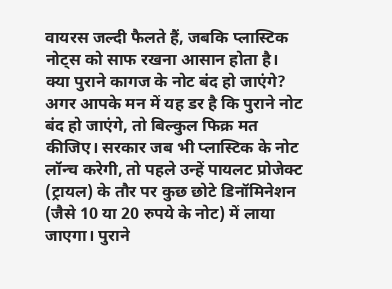वायरस जल्दी फैलते हैं, जबकि प्लास्टिक नोट्स को साफ रखना आसान होता है।
क्या पुराने कागज के नोट बंद हो जाएंगे?
अगर आपके मन में यह डर है कि पुराने नोट बंद हो जाएंगे, तो बिल्कुल फिक्र मत कीजिए। सरकार जब भी प्लास्टिक के नोट लॉन्च करेगी, तो पहले उन्हें पायलट प्रोजेक्ट (ट्रायल) के तौर पर कुछ छोटे डिनॉमिनेशन (जैसे 10 या 20 रुपये के नोट) में लाया जाएगा। पुराने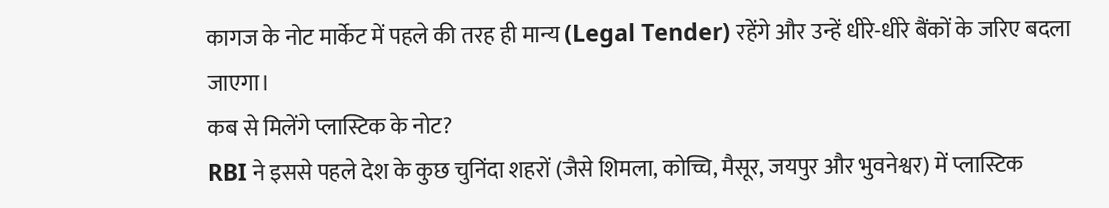कागज के नोट मार्केट में पहले की तरह ही मान्य (Legal Tender) रहेंगे और उन्हें धीरे-धीरे बैंकों के जरिए बदला जाएगा।
कब से मिलेंगे प्लास्टिक के नोट?
RBI ने इससे पहले देश के कुछ चुनिंदा शहरों (जैसे शिमला, कोच्चि, मैसूर, जयपुर और भुवनेश्वर) में प्लास्टिक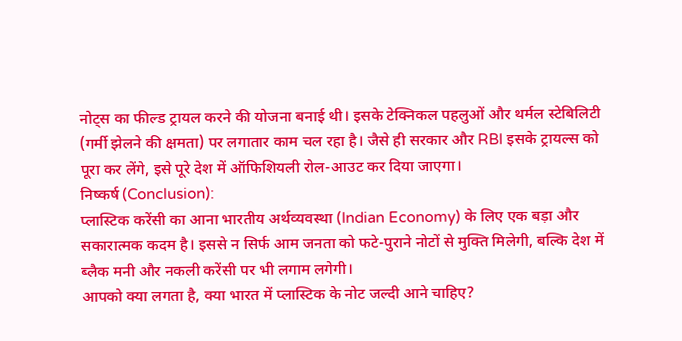नोट्स का फील्ड ट्रायल करने की योजना बनाई थी। इसके टेक्निकल पहलुओं और थर्मल स्टेबिलिटी (गर्मी झेलने की क्षमता) पर लगातार काम चल रहा है। जैसे ही सरकार और RBI इसके ट्रायल्स को पूरा कर लेंगे, इसे पूरे देश में ऑफिशियली रोल-आउट कर दिया जाएगा।
निष्कर्ष (Conclusion):
प्लास्टिक करेंसी का आना भारतीय अर्थव्यवस्था (Indian Economy) के लिए एक बड़ा और सकारात्मक कदम है। इससे न सिर्फ आम जनता को फटे-पुराने नोटों से मुक्ति मिलेगी, बल्कि देश में ब्लैक मनी और नकली करेंसी पर भी लगाम लगेगी।
आपको क्या लगता है, क्या भारत में प्लास्टिक के नोट जल्दी आने चाहिए?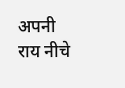अपनी राय नीचे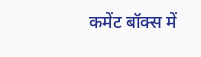कमेंट बॉक्स में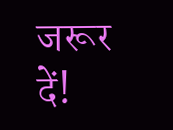जरूर दें!